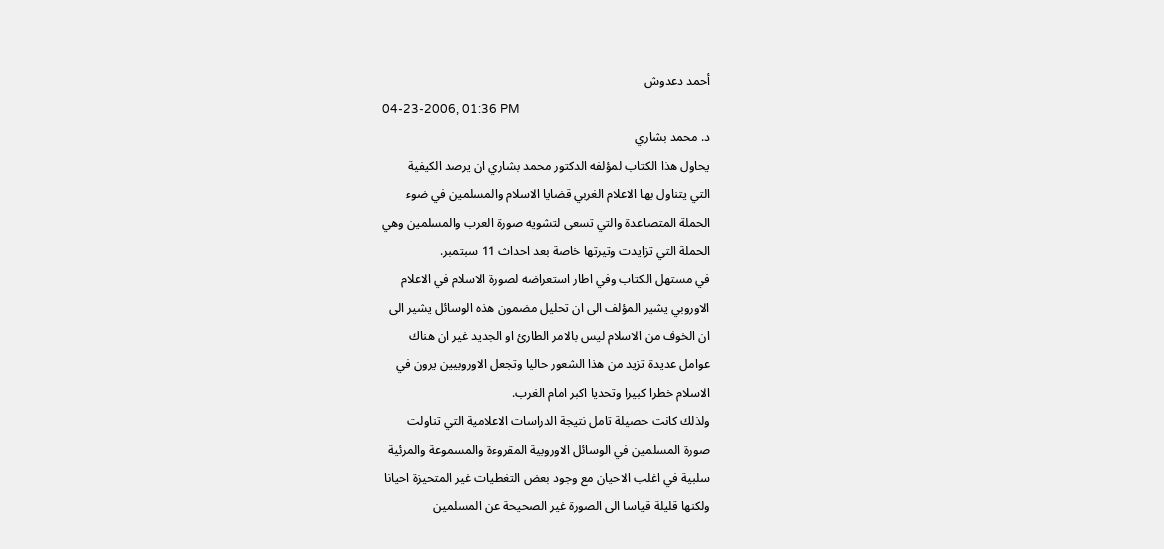أحمد دعدوش
04-23-2006, 01:36 PM
د. محمد بشاري
يحاول هذا الكتاب لمؤلفه الدكتور محمد بشاري ان يرصد الكيفية
التي يتناول بها الاعلام الغربي قضايا الاسلام والمسلمين في ضوء
الحملة المتصاعدة والتي تسعى لتشويه صورة العرب والمسلمين وهي
الحملة التي تزايدت وتيرتها خاصة بعد احداث 11 سبتمبر.
في مستهل الكتاب وفي اطار استعراضه لصورة الاسلام في الاعلام
الاوروبي يشير المؤلف الى ان تحليل مضمون هذه الوسائل يشير الى
ان الخوف من الاسلام ليس بالامر الطارئ او الجديد غير ان هناك
عوامل عديدة تزيد من هذا الشعور حاليا وتجعل الاوروبيين يرون في
الاسلام خطرا كبيرا وتحديا اكبر امام الغرب.
ولذلك كانت حصيلة تامل نتيجة الدراسات الاعلامية التي تناولت
صورة المسلمين في الوسائل الاوروبية المقروءة والمسموعة والمرئية
سلبية في اغلب الاحيان مع وجود بعض التغطيات غير المتحيزة احيانا
ولكنها قليلة قياسا الى الصورة غير الصحيحة عن المسلمين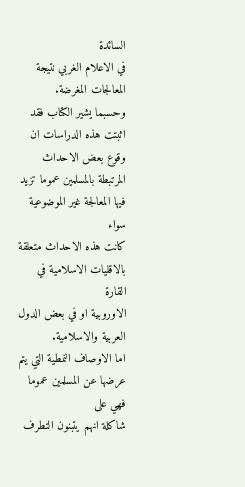السائدة
في الاعلام الغربي نتيجة المعالجات المغرضة.
وحسبما يشير الكتاب فقد اثبتت هذه الدراسات ان وقوع بعض الاحداث
المرتبطة بالمسلمين عموما تزيد فيها المعالجة غير الموضوعية سواء
كانت هذه الاحداث متعلقة بالاقليات الاسلامية في القارة
الاوروبية او في بعض الدول العربية والاسلامية.
اما الاوصاف النمطية التي يتم عرضها عن المسلمين عموما فهي على
شاكلة انهم يتبنون التطرف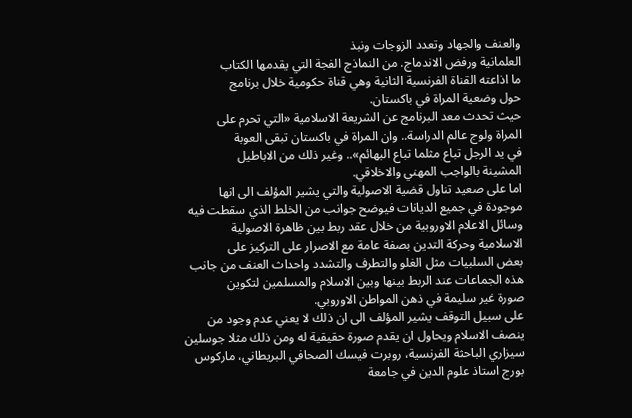والعنف والجهاد وتعدد الزوجات ونبذ
العلمانية ورفض الاندماج. من النماذج الفجة التي يقدمها الكتاب
ما اذاعته القناة الفرنسية الثانية وهي قناة حكومية خلال برنامج
حول وضعية المراة في باكستان.
حيث تحدث معد البرنامج عن الشريعة الاسلامية «التي تحرم على
المراة ولوج عالم الدراسة.. وان المراة في باكستان تبقى العوبة
في يد الرجل تباع مثلما تباع البهائم».. وغير ذلك من الاباطيل
المشينة بالواجب المهني والاخلاقي.
اما على صعيد تناول قضية الاصولية والتي يشير المؤلف الى انها
موجودة في جميع الديانات فيوضح جوانب من الخلط الذي سقطت فيه
وسائل الاعلام الاوروبية من خلال عقد ربط بين ظاهرة الاصولية
الاسلامية وحركة التدين بصفة عامة مع الاصرار على التركيز على
بعض السلبيات مثل الغلو والتطرف والتشدد واحداث العنف من جانب
هذه الجماعات عند الربط بينها وبين الاسلام والمسلمين لتكوين
صورة غير سليمة في ذهن المواطن الاوروبي.
على سبيل التوقف يشير المؤلف الى ان ذلك لا يعني عدم وجود من
ينصف الاسلام ويحاول ان يقدم صورة حقيقية له ومن ذلك مثلا جوسلين
سيزاري الباحثة الفرنسية، روبرت فيسك الصحافي البريطاني، ماركوس
بورج استاذ علوم الدين في جامعة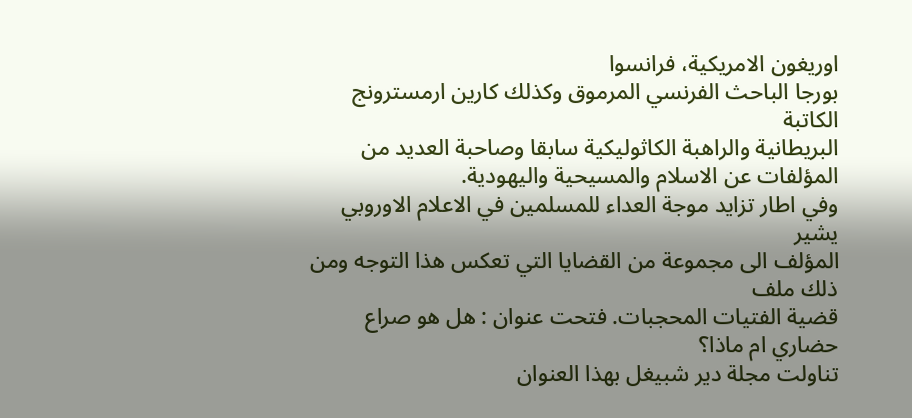اوريغون الامريكية، فرانسوا
بورجا الباحث الفرنسي المرموق وكذلك كارين ارمسترونج الكاتبة
البريطانية والراهبة الكاثوليكية سابقا وصاحبة العديد من
المؤلفات عن الاسلام والمسيحية واليهودية.
وفي اطار تزايد موجة العداء للمسلمين في الاعلام الاوروبي يشير
المؤلف الى مجموعة من القضايا التي تعكس هذا التوجه ومن ذلك ملف
قضية الفتيات المحجبات. فتحت عنوان : هل هو صراع حضاري ام ماذا؟
تناولت مجلة دير شبيغل بهذا العنوان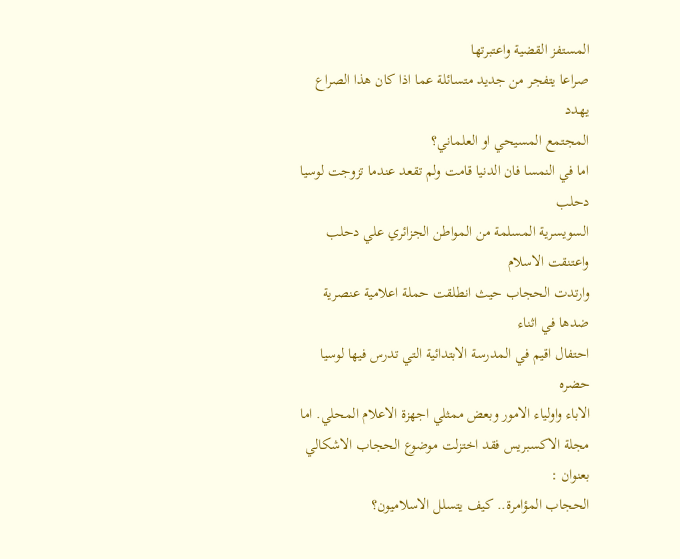المستفز القضية واعتبرتها
صراعا يتفجر من جديد متسائلة عما اذا كان هذا الصراع يهدد
المجتمع المسيحي او العلماني؟
اما في النمسا فان الدنيا قامت ولم تقعد عندما تزوجت لوسيا دحلب
السويسرية المسلمة من المواطن الجزائري علي دحلب واعتنقت الاسلام
وارتدت الحجاب حيث انطلقت حملة اعلامية عنصرية ضدها في اثناء
احتفال اقيم في المدرسة الابتدائية التي تدرس فيها لوسيا حضره
الاباء واولياء الامور وبعض ممثلي اجهزة الاعلام المحلي. اما
مجلة الاكسبريس فقد اختزلت موضوع الحجاب الاشكالي بعنوان :
الحجاب المؤامرة.. كيف يتسلل الاسلاميون؟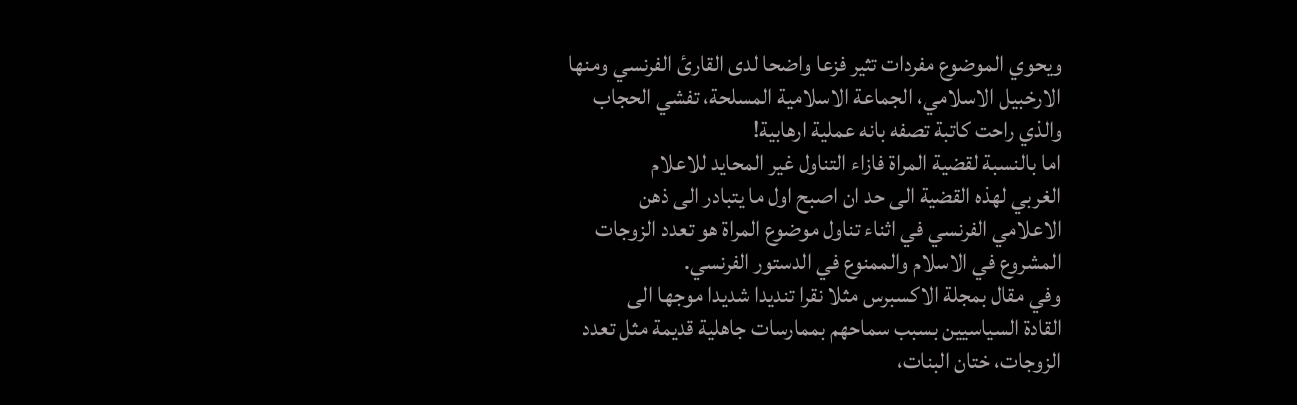ويحوي الموضوع مفردات تثير فزعا واضحا لدى القارئ الفرنسي ومنها
الارخبيل الاسلامي، الجماعة الاسلامية المسلحة، تفشي الحجاب
والذي راحت كاتبة تصفه بانه عملية ارهابية!
اما بالنسبة لقضية المراة فازاء التناول غير المحايد للاعلام
الغربي لهذه القضية الى حد ان اصبح اول ما يتبادر الى ذهن
الاعلامي الفرنسي في اثناء تناول موضوع المراة هو تعدد الزوجات
المشروع في الاسلام والممنوع في الدستور الفرنسي.
وفي مقال بمجلة الاكسبرس مثلا نقرا تنديدا شديدا موجها الى
القادة السياسيين بسبب سماحهم بممارسات جاهلية قديمة مثل تعدد
الزوجات، ختان البنات،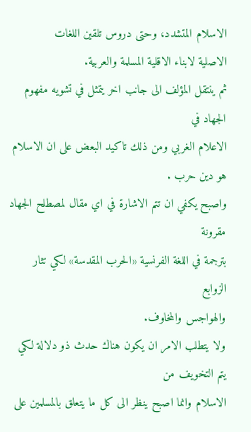الاسلام المتشدد، وحتى دروس تلقين اللغات
الاصلية لابناء الاقلية المسلمة والعربية.
ثم ينتقل المؤلف الى جانب اخر يتمثل في تشويه مفهوم الجهاد في
الاعلام الغربي ومن ذلك تاكيد البعض على ان الاسلام هو دين حرب .
واصبح يكفي ان تتم الاشارة في اي مقال لمصطلح الجهاد مقرونة
بترجمة في اللغة الفرنسية «الحرب المقدسة» لكي تثار الزوابع
والهواجس والمخاوف.
ولا يتطلب الامر ان يكون هناك حدث ذو دلالة لكي يتم التخويف من
الاسلام وانما اصبح ينظر الى كل ما يتعلق بالمسلمين على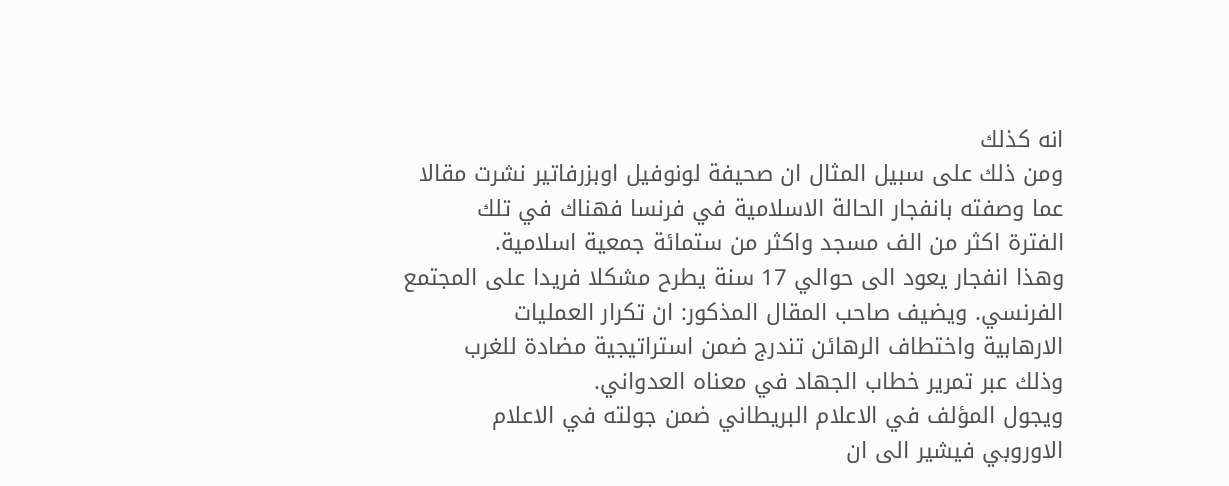انه كذلك
ومن ذلك على سبيل المثال ان صحيفة لونوفيل اوبزرفاتير نشرت مقالا
عما وصفته بانفجار الحالة الاسلامية في فرنسا فهناك في تلك
الفترة اكثر من الف مسجد واكثر من ستمائة جمعية اسلامية.
وهذا انفجار يعود الى حوالي 17 سنة يطرح مشكلا فريدا على المجتمع
الفرنسي. ويضيف صاحب المقال المذكور: ان تكرار العمليات
الارهابية واختطاف الرهائن تندرج ضمن استراتيجية مضادة للغرب
وذلك عبر تمرير خطاب الجهاد في معناه العدواني.
ويجول المؤلف في الاعلام البريطاني ضمن جولته في الاعلام
الاوروبي فيشير الى ان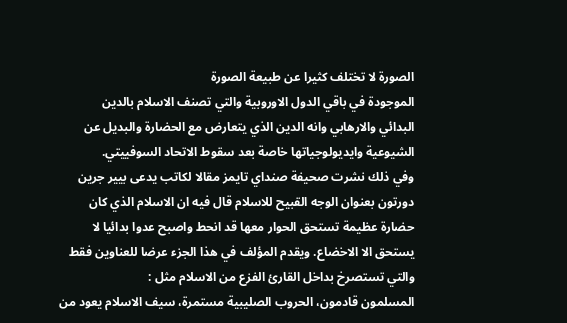الصورة لا تختلف كثيرا عن طبيعة الصورة
الموجودة في باقي الدول الاوروبية والتي تصنف الاسلام بالدين
البدائي والارهابي وانه الدين الذي يتعارض مع الحضارة والبديل عن
الشيوعية وايديولوجياتها خاصة بعد سقوط الاتحاد السوفييتي.
وفي ذلك نشرت صحيفة صنداي تايمز مقالا لكاتب يدعى بيير جرين
دورتون بعنوان الوجه القبيح للاسلام قال فيه ان الاسلام الذي كان
حضارة عظيمة تستحق الحوار معها قد انحط واصبح عدوا بدائيا لا
يستحق الا الاخضاع. ويقدم المؤلف في هذا الجزء عرضا للعناوين فقط
والتي تستصرخ بداخل القارئ الفزع من الاسلام مثل :
المسلمون قادمون، الحروب الصليبية مستمرة، سيف الاسلام يعود من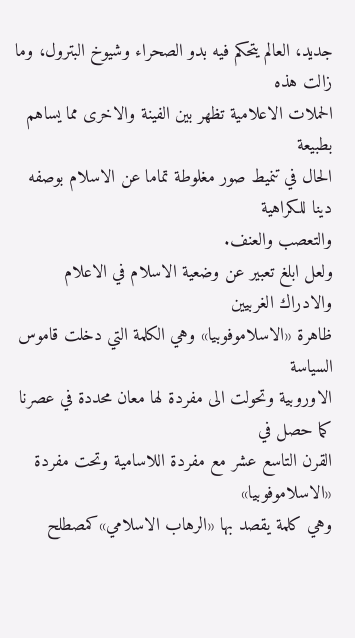جديد، العالم يتحكم فيه بدو الصحراء وشيوخ البترول، وما زالت هذه
الحملات الاعلامية تظهر بين الفينة والاخرى مما يساهم بطبيعة
الحال في تنميط صور مغلوطة تماما عن الاسلام بوصفه دينا للكراهية
والتعصب والعنف.
ولعل ابلغ تعبير عن وضعية الاسلام في الاعلام والادراك الغربيين
ظاهرة «الاسلاموفوبيا» وهي الكلمة التي دخلت قاموس السياسة
الاوروبية وتحولت الى مفردة لها معان محددة في عصرنا كما حصل في
القرن التاسع عشر مع مفردة اللاسامية وتحت مفردة «الاسلاموفوبيا»
وهي كلمة يقصد بها «الرهاب الاسلامي»كمصطلح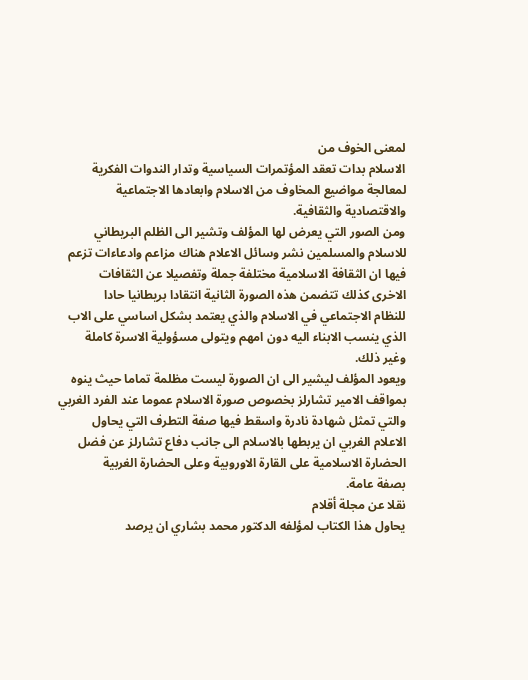لمعنى الخوف من
الاسلام بدات تعقد المؤتمرات السياسية وتدار الندوات الفكرية
لمعالجة مواضيع المخاوف من الاسلام وابعادها الاجتماعية
والاقتصادية والثقافية.
ومن الصور التي يعرض لها المؤلف وتشير الى الظلم البريطاني
للاسلام والمسلمين نشر وسائل الاعلام هناك مزاعم وادعاءات تزعم
فيها ان الثقافة الاسلامية مختلفة جملة وتفصيلا عن الثقافات
الاخرى كذلك تتضمن هذه الصورة الثانية انتقادا بريطانيا حادا
للنظام الاجتماعي في الاسلام والذي يعتمد بشكل اساسي على الاب
الذي ينسب الابناء اليه دون امهم ويتولى مسؤولية الاسرة كاملة
وغير ذلك.
ويعود المؤلف ليشير الى ان الصورة ليست مظلمة تماما حيث ينوه
بمواقف الامير تشارلز بخصوص صورة الاسلام عموما عند الفرد الغربي
والتي تمثل شهادة نادرة واسقط فيها صفة التطرف التي يحاول
الاعلام الغربي ان يربطها بالاسلام الى جانب دفاع تشارلز عن فضل
الحضارة الاسلامية على القارة الاوروبية وعلى الحضارة الغربية
بصفة عامة.
نقلا عن مجلة أقلام
يحاول هذا الكتاب لمؤلفه الدكتور محمد بشاري ان يرصد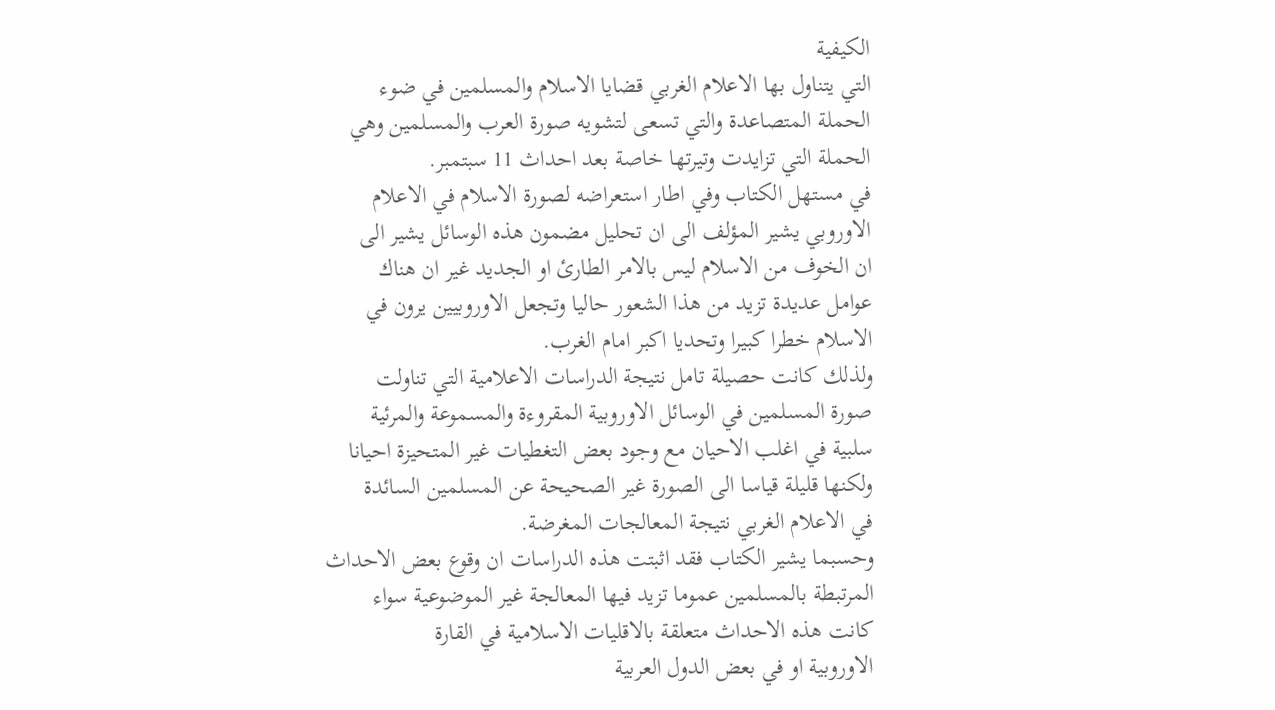الكيفية
التي يتناول بها الاعلام الغربي قضايا الاسلام والمسلمين في ضوء
الحملة المتصاعدة والتي تسعى لتشويه صورة العرب والمسلمين وهي
الحملة التي تزايدت وتيرتها خاصة بعد احداث 11 سبتمبر.
في مستهل الكتاب وفي اطار استعراضه لصورة الاسلام في الاعلام
الاوروبي يشير المؤلف الى ان تحليل مضمون هذه الوسائل يشير الى
ان الخوف من الاسلام ليس بالامر الطارئ او الجديد غير ان هناك
عوامل عديدة تزيد من هذا الشعور حاليا وتجعل الاوروبيين يرون في
الاسلام خطرا كبيرا وتحديا اكبر امام الغرب.
ولذلك كانت حصيلة تامل نتيجة الدراسات الاعلامية التي تناولت
صورة المسلمين في الوسائل الاوروبية المقروءة والمسموعة والمرئية
سلبية في اغلب الاحيان مع وجود بعض التغطيات غير المتحيزة احيانا
ولكنها قليلة قياسا الى الصورة غير الصحيحة عن المسلمين السائدة
في الاعلام الغربي نتيجة المعالجات المغرضة.
وحسبما يشير الكتاب فقد اثبتت هذه الدراسات ان وقوع بعض الاحداث
المرتبطة بالمسلمين عموما تزيد فيها المعالجة غير الموضوعية سواء
كانت هذه الاحداث متعلقة بالاقليات الاسلامية في القارة
الاوروبية او في بعض الدول العربية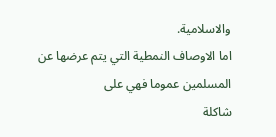والاسلامية.
اما الاوصاف النمطية التي يتم عرضها عن المسلمين عموما فهي على
شاكلة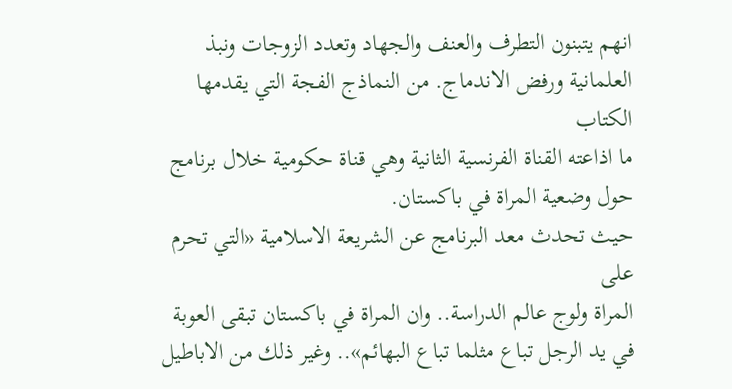انهم يتبنون التطرف والعنف والجهاد وتعدد الزوجات ونبذ
العلمانية ورفض الاندماج. من النماذج الفجة التي يقدمها الكتاب
ما اذاعته القناة الفرنسية الثانية وهي قناة حكومية خلال برنامج
حول وضعية المراة في باكستان.
حيث تحدث معد البرنامج عن الشريعة الاسلامية «التي تحرم على
المراة ولوج عالم الدراسة.. وان المراة في باكستان تبقى العوبة
في يد الرجل تباع مثلما تباع البهائم».. وغير ذلك من الاباطيل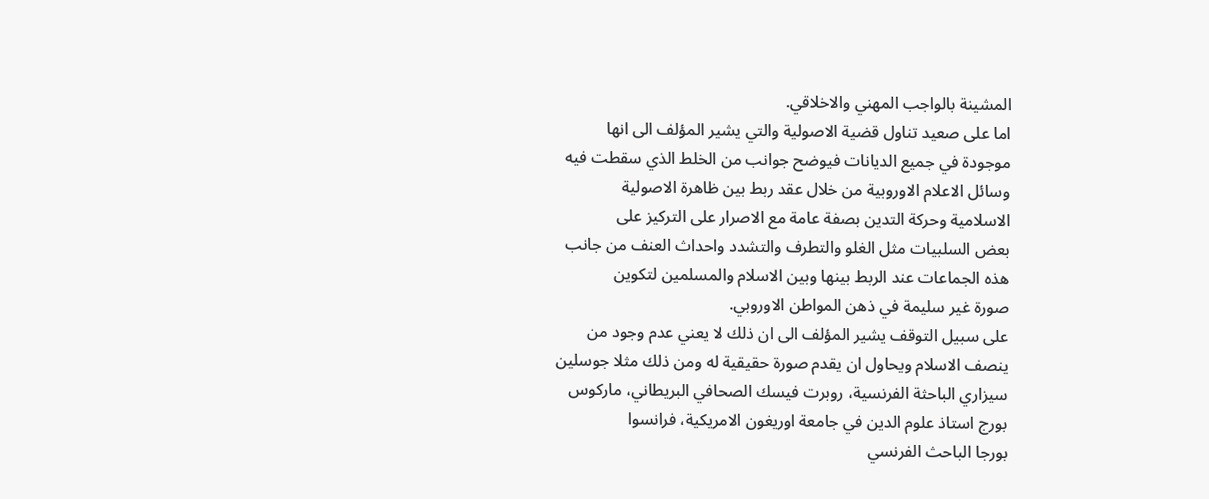المشينة بالواجب المهني والاخلاقي.
اما على صعيد تناول قضية الاصولية والتي يشير المؤلف الى انها
موجودة في جميع الديانات فيوضح جوانب من الخلط الذي سقطت فيه
وسائل الاعلام الاوروبية من خلال عقد ربط بين ظاهرة الاصولية
الاسلامية وحركة التدين بصفة عامة مع الاصرار على التركيز على
بعض السلبيات مثل الغلو والتطرف والتشدد واحداث العنف من جانب
هذه الجماعات عند الربط بينها وبين الاسلام والمسلمين لتكوين
صورة غير سليمة في ذهن المواطن الاوروبي.
على سبيل التوقف يشير المؤلف الى ان ذلك لا يعني عدم وجود من
ينصف الاسلام ويحاول ان يقدم صورة حقيقية له ومن ذلك مثلا جوسلين
سيزاري الباحثة الفرنسية، روبرت فيسك الصحافي البريطاني، ماركوس
بورج استاذ علوم الدين في جامعة اوريغون الامريكية، فرانسوا
بورجا الباحث الفرنسي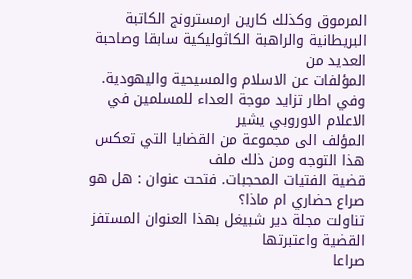المرموق وكذلك كارين ارمسترونج الكاتبة
البريطانية والراهبة الكاثوليكية سابقا وصاحبة العديد من
المؤلفات عن الاسلام والمسيحية واليهودية.
وفي اطار تزايد موجة العداء للمسلمين في الاعلام الاوروبي يشير
المؤلف الى مجموعة من القضايا التي تعكس هذا التوجه ومن ذلك ملف
قضية الفتيات المحجبات. فتحت عنوان : هل هو صراع حضاري ام ماذا؟
تناولت مجلة دير شبيغل بهذا العنوان المستفز القضية واعتبرتها
صراعا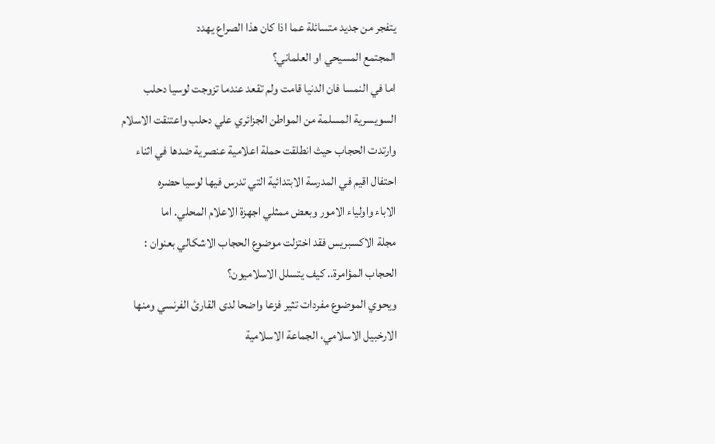يتفجر من جديد متسائلة عما اذا كان هذا الصراع يهدد
المجتمع المسيحي او العلماني؟
اما في النمسا فان الدنيا قامت ولم تقعد عندما تزوجت لوسيا دحلب
السويسرية المسلمة من المواطن الجزائري علي دحلب واعتنقت الاسلام
وارتدت الحجاب حيث انطلقت حملة اعلامية عنصرية ضدها في اثناء
احتفال اقيم في المدرسة الابتدائية التي تدرس فيها لوسيا حضره
الاباء واولياء الامور وبعض ممثلي اجهزة الاعلام المحلي. اما
مجلة الاكسبريس فقد اختزلت موضوع الحجاب الاشكالي بعنوان :
الحجاب المؤامرة.. كيف يتسلل الاسلاميون؟
ويحوي الموضوع مفردات تثير فزعا واضحا لدى القارئ الفرنسي ومنها
الارخبيل الاسلامي، الجماعة الاسلامية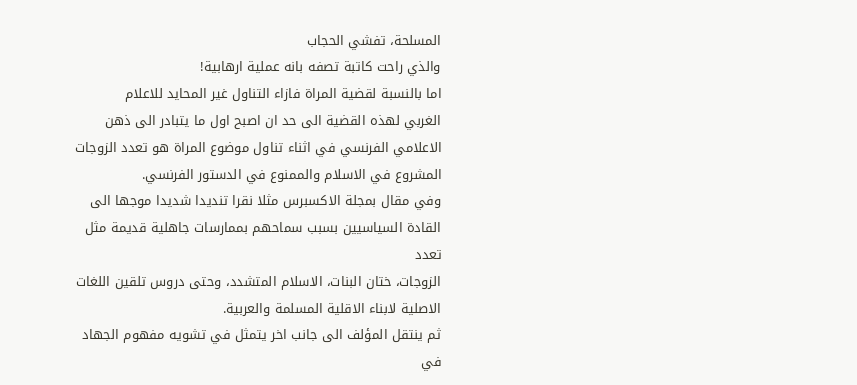المسلحة، تفشي الحجاب
والذي راحت كاتبة تصفه بانه عملية ارهابية!
اما بالنسبة لقضية المراة فازاء التناول غير المحايد للاعلام
الغربي لهذه القضية الى حد ان اصبح اول ما يتبادر الى ذهن
الاعلامي الفرنسي في اثناء تناول موضوع المراة هو تعدد الزوجات
المشروع في الاسلام والممنوع في الدستور الفرنسي.
وفي مقال بمجلة الاكسبرس مثلا نقرا تنديدا شديدا موجها الى
القادة السياسيين بسبب سماحهم بممارسات جاهلية قديمة مثل تعدد
الزوجات، ختان البنات، الاسلام المتشدد، وحتى دروس تلقين اللغات
الاصلية لابناء الاقلية المسلمة والعربية.
ثم ينتقل المؤلف الى جانب اخر يتمثل في تشويه مفهوم الجهاد في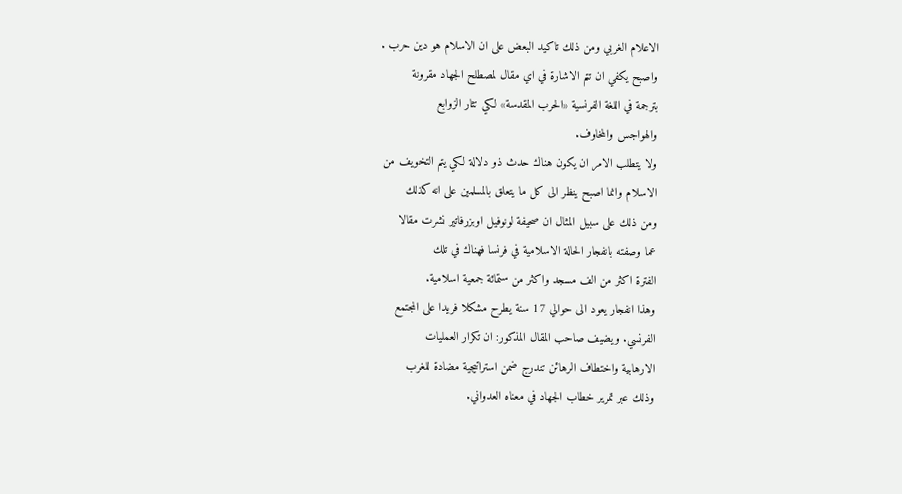الاعلام الغربي ومن ذلك تاكيد البعض على ان الاسلام هو دين حرب .
واصبح يكفي ان تتم الاشارة في اي مقال لمصطلح الجهاد مقرونة
بترجمة في اللغة الفرنسية «الحرب المقدسة» لكي تثار الزوابع
والهواجس والمخاوف.
ولا يتطلب الامر ان يكون هناك حدث ذو دلالة لكي يتم التخويف من
الاسلام وانما اصبح ينظر الى كل ما يتعلق بالمسلمين على انه كذلك
ومن ذلك على سبيل المثال ان صحيفة لونوفيل اوبزرفاتير نشرت مقالا
عما وصفته بانفجار الحالة الاسلامية في فرنسا فهناك في تلك
الفترة اكثر من الف مسجد واكثر من ستمائة جمعية اسلامية.
وهذا انفجار يعود الى حوالي 17 سنة يطرح مشكلا فريدا على المجتمع
الفرنسي. ويضيف صاحب المقال المذكور: ان تكرار العمليات
الارهابية واختطاف الرهائن تندرج ضمن استراتيجية مضادة للغرب
وذلك عبر تمرير خطاب الجهاد في معناه العدواني.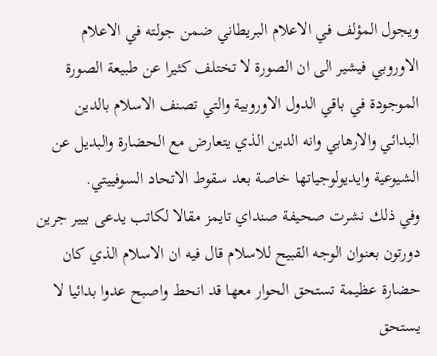ويجول المؤلف في الاعلام البريطاني ضمن جولته في الاعلام
الاوروبي فيشير الى ان الصورة لا تختلف كثيرا عن طبيعة الصورة
الموجودة في باقي الدول الاوروبية والتي تصنف الاسلام بالدين
البدائي والارهابي وانه الدين الذي يتعارض مع الحضارة والبديل عن
الشيوعية وايديولوجياتها خاصة بعد سقوط الاتحاد السوفييتي.
وفي ذلك نشرت صحيفة صنداي تايمز مقالا لكاتب يدعى بيير جرين
دورتون بعنوان الوجه القبيح للاسلام قال فيه ان الاسلام الذي كان
حضارة عظيمة تستحق الحوار معها قد انحط واصبح عدوا بدائيا لا
يستحق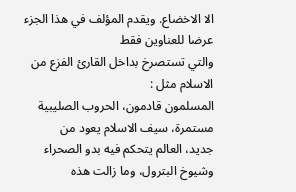الا الاخضاع. ويقدم المؤلف في هذا الجزء عرضا للعناوين فقط
والتي تستصرخ بداخل القارئ الفزع من الاسلام مثل :
المسلمون قادمون، الحروب الصليبية مستمرة، سيف الاسلام يعود من
جديد، العالم يتحكم فيه بدو الصحراء وشيوخ البترول، وما زالت هذه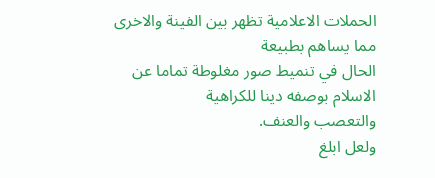الحملات الاعلامية تظهر بين الفينة والاخرى مما يساهم بطبيعة
الحال في تنميط صور مغلوطة تماما عن الاسلام بوصفه دينا للكراهية
والتعصب والعنف.
ولعل ابلغ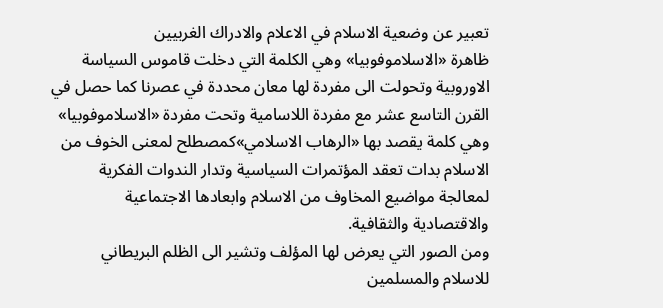تعبير عن وضعية الاسلام في الاعلام والادراك الغربيين
ظاهرة «الاسلاموفوبيا» وهي الكلمة التي دخلت قاموس السياسة
الاوروبية وتحولت الى مفردة لها معان محددة في عصرنا كما حصل في
القرن التاسع عشر مع مفردة اللاسامية وتحت مفردة «الاسلاموفوبيا»
وهي كلمة يقصد بها «الرهاب الاسلامي»كمصطلح لمعنى الخوف من
الاسلام بدات تعقد المؤتمرات السياسية وتدار الندوات الفكرية
لمعالجة مواضيع المخاوف من الاسلام وابعادها الاجتماعية
والاقتصادية والثقافية.
ومن الصور التي يعرض لها المؤلف وتشير الى الظلم البريطاني
للاسلام والمسلمين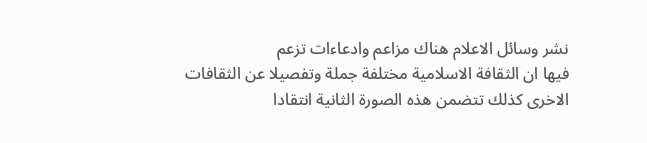نشر وسائل الاعلام هناك مزاعم وادعاءات تزعم
فيها ان الثقافة الاسلامية مختلفة جملة وتفصيلا عن الثقافات
الاخرى كذلك تتضمن هذه الصورة الثانية انتقادا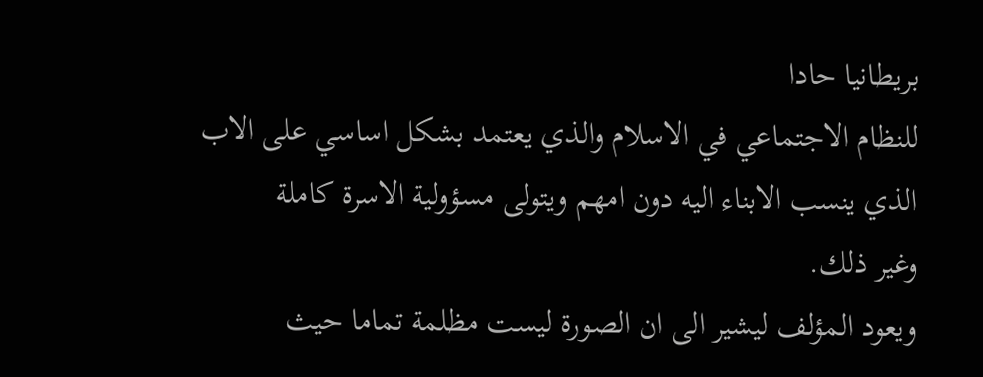بريطانيا حادا
للنظام الاجتماعي في الاسلام والذي يعتمد بشكل اساسي على الاب
الذي ينسب الابناء اليه دون امهم ويتولى مسؤولية الاسرة كاملة
وغير ذلك.
ويعود المؤلف ليشير الى ان الصورة ليست مظلمة تماما حيث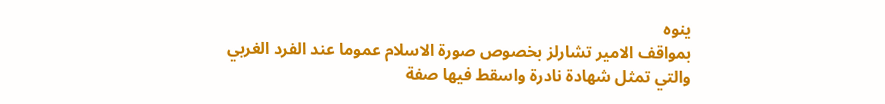ينوه
بمواقف الامير تشارلز بخصوص صورة الاسلام عموما عند الفرد الغربي
والتي تمثل شهادة نادرة واسقط فيها صفة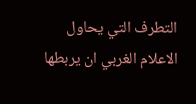التطرف التي يحاول
الاعلام الغربي ان يربطها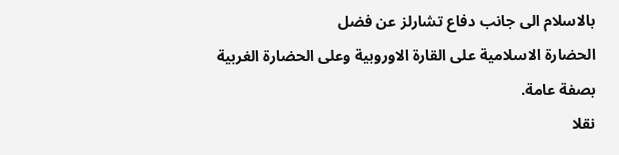بالاسلام الى جانب دفاع تشارلز عن فضل
الحضارة الاسلامية على القارة الاوروبية وعلى الحضارة الغربية
بصفة عامة.
نقلا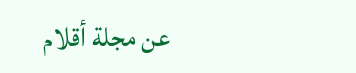عن مجلة أقلام